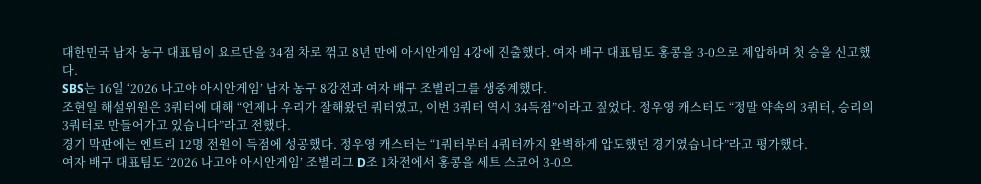대한민국 남자 농구 대표팀이 요르단을 34점 차로 꺾고 8년 만에 아시안게임 4강에 진출했다. 여자 배구 대표팀도 홍콩을 3-0으로 제압하며 첫 승을 신고했다.
SBS는 16일 ‘2026 나고야 아시안게임’ 남자 농구 8강전과 여자 배구 조별리그를 생중계했다.
조현일 해설위원은 3쿼터에 대해 “언제나 우리가 잘해왔던 쿼터였고, 이번 3쿼터 역시 34득점”이라고 짚었다. 정우영 캐스터도 “정말 약속의 3쿼터, 승리의 3쿼터로 만들어가고 있습니다”라고 전했다.
경기 막판에는 엔트리 12명 전원이 득점에 성공했다. 정우영 캐스터는 “1쿼터부터 4쿼터까지 완벽하게 압도했던 경기였습니다”라고 평가했다.
여자 배구 대표팀도 ‘2026 나고야 아시안게임’ 조별리그 D조 1차전에서 홍콩을 세트 스코어 3-0으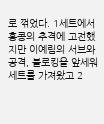로 꺾었다. 1세트에서 홍콩의 추격에 고전했지만 이예림의 서브와 공격, 블로킹을 앞세워 세트를 가져왔고 2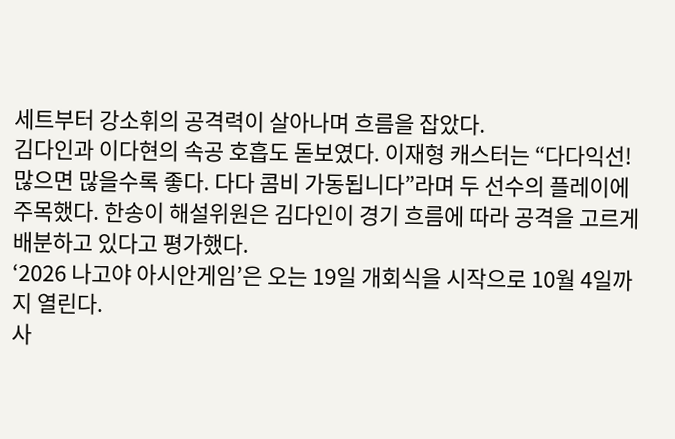세트부터 강소휘의 공격력이 살아나며 흐름을 잡았다.
김다인과 이다현의 속공 호흡도 돋보였다. 이재형 캐스터는 “다다익선! 많으면 많을수록 좋다. 다다 콤비 가동됩니다”라며 두 선수의 플레이에 주목했다. 한송이 해설위원은 김다인이 경기 흐름에 따라 공격을 고르게 배분하고 있다고 평가했다.
‘2026 나고야 아시안게임’은 오는 19일 개회식을 시작으로 10월 4일까지 열린다.
사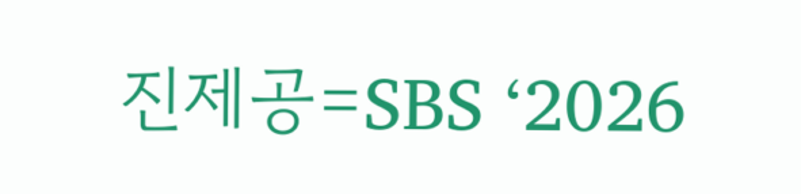진제공=SBS ‘2026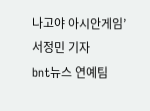나고야 아시안게임’
서정민 기자
bnt뉴스 연예팀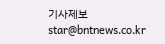기사제보 star@bntnews.co.kr